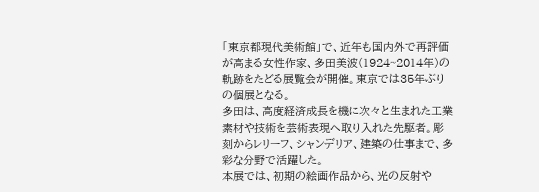「東京都現代美術館」で、近年も国内外で再評価が高まる女性作家、多田美波(1924~2014年)の軌跡をたどる展覧会が開催。東京では35年ぶりの個展となる。
多田は、高度経済成長を機に次々と生まれた工業素材や技術を芸術表現へ取り入れた先駆者。彫刻からレリーフ、シャンデリア、建築の仕事まで、多彩な分野で活躍した。
本展では、初期の絵画作品から、光の反射や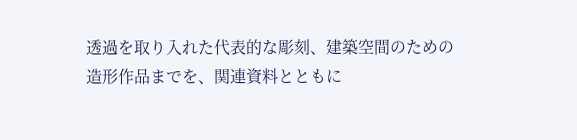透過を取り入れた代表的な彫刻、建築空間のための造形作品までを、関連資料とともに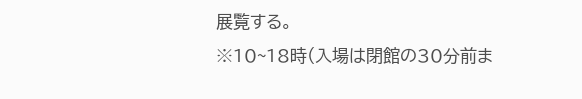展覧する。
※10~18時(入場は閉館の30分前ま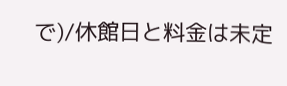で)/休館日と料金は未定